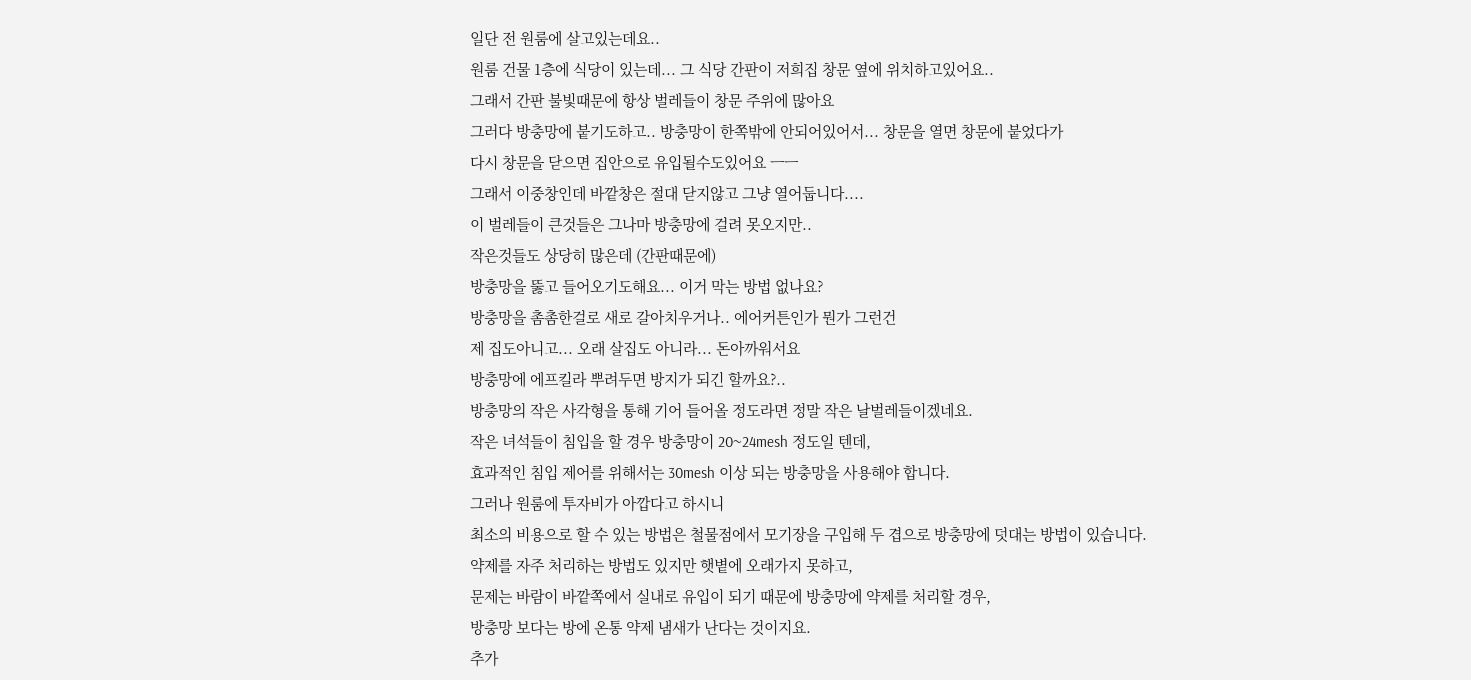일단 전 원룸에 살고있는데요..
원룸 건물 1층에 식당이 있는데... 그 식당 간판이 저희집 창문 옆에 위치하고있어요..
그래서 간판 불빛때문에 항상 벌레들이 창문 주위에 많아요
그러다 방충망에 붙기도하고.. 방충망이 한쪽밖에 안되어있어서... 창문을 열면 창문에 붙었다가
다시 창문을 닫으면 집안으로 유입될수도있어요 ㅡㅡ
그래서 이중창인데 바깥창은 절대 닫지않고 그냥 열어둡니다....
이 벌레들이 큰것들은 그나마 방충망에 걸려 못오지만..
작은것들도 상당히 많은데 (간판때문에)
방충망을 뚫고 들어오기도해요... 이거 막는 방법 없나요?
방충망을 촘촘한걸로 새로 갈아치우거나.. 에어커튼인가 뭔가 그런건
제 집도아니고... 오래 살집도 아니라... 돈아까워서요
방충망에 에프킬라 뿌려두면 방지가 되긴 할까요?..
방충망의 작은 사각형을 통해 기어 들어올 정도라면 정말 작은 날벌레들이겠네요.
작은 녀석들이 침입을 할 경우 방충망이 20~24mesh 정도일 텐데,
효과적인 침입 제어를 위해서는 30mesh 이상 되는 방충망을 사용해야 합니다.
그러나 원룸에 투자비가 아깝다고 하시니
최소의 비용으로 할 수 있는 방법은 철물점에서 모기장을 구입해 두 겹으로 방충망에 덧대는 방법이 있습니다.
약제를 자주 처리하는 방법도 있지만 햇볕에 오래가지 못하고,
문제는 바람이 바깥쪽에서 실내로 유입이 되기 때문에 방충망에 약제를 처리할 경우,
방충망 보다는 방에 온통 약제 냄새가 난다는 것이지요.
추가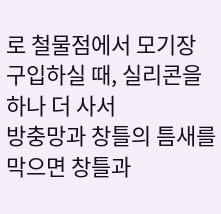로 철물점에서 모기장 구입하실 때, 실리콘을 하나 더 사서
방충망과 창틀의 틈새를 막으면 창틀과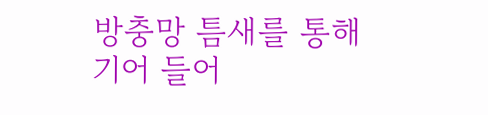방충망 틈새를 통해 기어 들어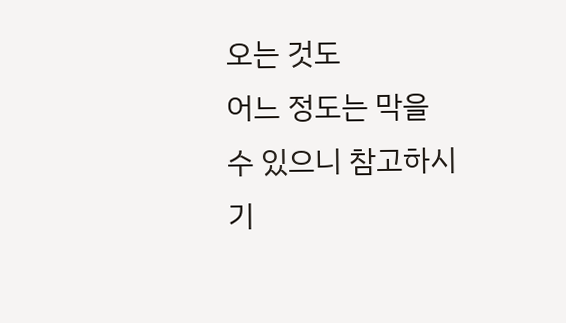오는 것도
어느 정도는 막을 수 있으니 참고하시기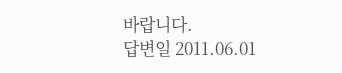바랍니다.
답변일 2011.06.01